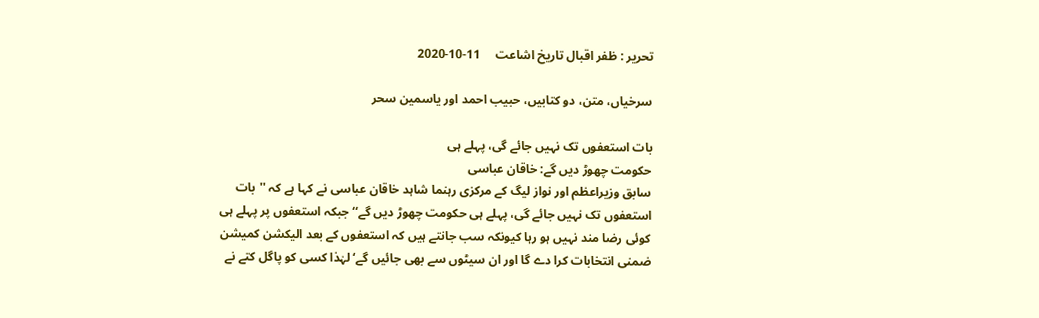تحریر : ظفر اقبال تاریخ اشاعت     11-10-2020

سرخیاں، متن، دو کتابیں، حبیب احمد اور یاسمین سحر

بات استعفوں تک نہیں جائے گی، پہلے ہی
حکومت چھوڑ دیں گے: خاقان عباسی
سابق وزیراعظم اور نواز لیگ کے مرکزی رہنما شاہد خاقان عباسی نے کہا ہے کہ ''بات استعفوں تک نہیں جائے گی، پہلے ہی حکومت چھوڑ دیں گے‘‘ جبکہ استعفوں پر پہلے ہی کوئی رضا مند نہیں ہو رہا کیونکہ سب جانتے ہیں کہ استعفوں کے بعد الیکشن کمیشن ضمنی انتخابات کرا دے گا اور ان سیٹوں سے بھی جائیں گے‘ لہٰذا کسی کو پاگل کتے نے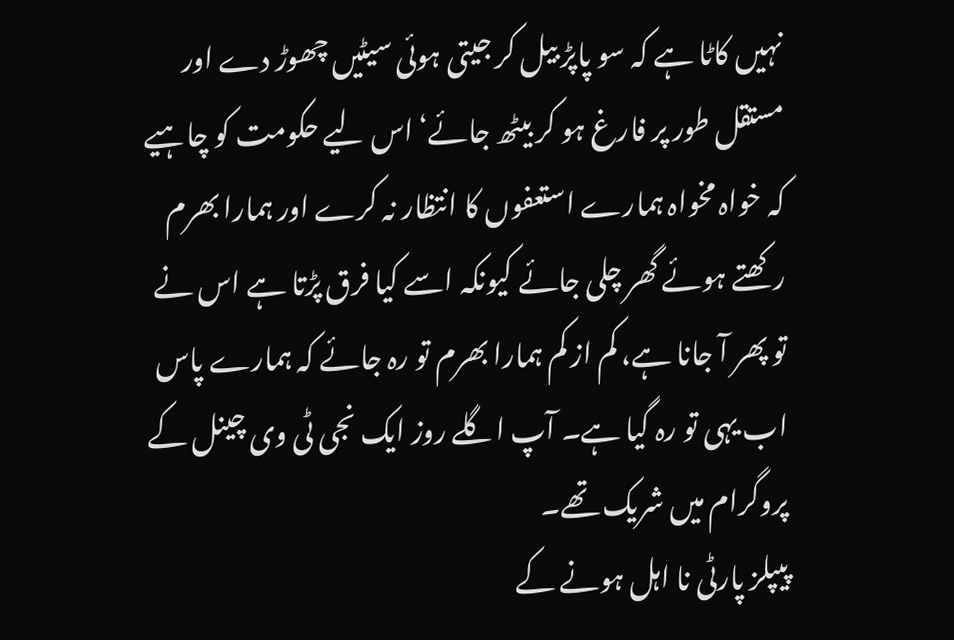نہیں کاٹا ہے کہ سو پاپڑ بیل کر جیتی ہوئی سیٹیں چھوڑ دے اور مستقل طور پر فارغ ہو کر بیٹھ جائے‘ اس لیے حکومت کو چاہیے کہ خواہ مخواہ ہمارے استعفوں کا انتظار نہ کرے اور ہمارا بھرم رکھتے ہوئے گھر چلی جائے کیونکہ اسے کیا فرق پڑتا ہے اس نے تو پھر آ جانا ہے، کم از کم ہمارا بھرم تو رہ جائے کہ ہمارے پاس اب یہی تو رہ گیا ہے۔ آپ اگلے روز ایک نجی ٹی وی چینل کے پروگرام میں شریک تھے۔
پیپلز پارٹی نا اہل ہونے کے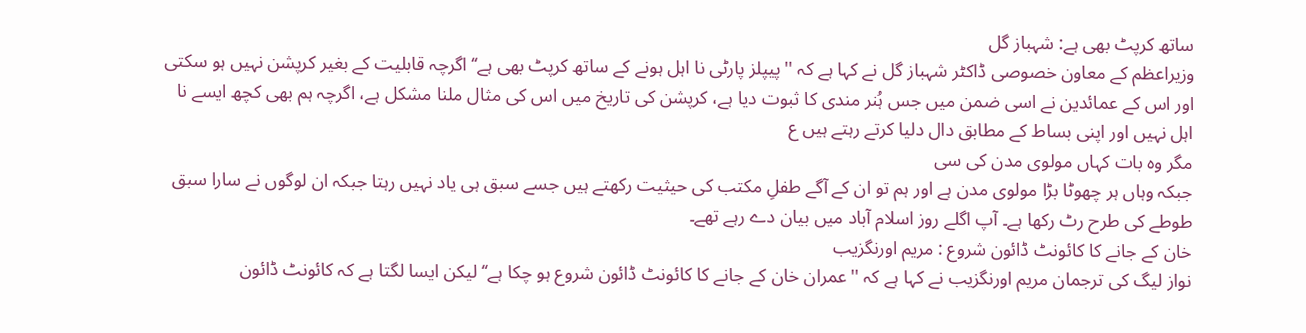ساتھ کرپٹ بھی ہے: شہباز گل
وزیراعظم کے معاون خصوصی ڈاکٹر شہباز گل نے کہا ہے کہ ''پیپلز پارٹی نا اہل ہونے کے ساتھ کرپٹ بھی ہے‘‘ اگرچہ قابلیت کے بغیر کرپشن نہیں ہو سکتی اور اس کے عمائدین نے اسی ضمن میں جس ہُنر مندی کا ثبوت دیا ہے، کرپشن کی تاریخ میں اس کی مثال ملنا مشکل ہے، اگرچہ ہم بھی کچھ ایسے نا اہل نہیں اور اپنی بساط کے مطابق دال دلیا کرتے رہتے ہیں ع
مگر وہ بات کہاں مولوی مدن کی سی
جبکہ وہاں ہر چھوٹا بڑا مولوی مدن ہے اور ہم تو ان کے آگے طفلِ مکتب کی حیثیت رکھتے ہیں جسے سبق ہی یاد نہیں رہتا جبکہ ان لوگوں نے سارا سبق طوطے کی طرح رٹ رکھا ہے۔ آپ اگلے روز اسلام آباد میں بیان دے رہے تھے۔
خان کے جانے کا کائونٹ ڈائون شروع : مریم اورنگزیب
نواز لیگ کی ترجمان مریم اورنگزیب نے کہا ہے کہ ''عمران خان کے جانے کا کائونٹ ڈائون شروع ہو چکا ہے‘‘ لیکن ایسا لگتا ہے کہ کائونٹ ڈائون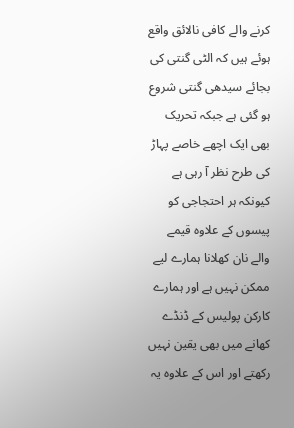کرنے والے کافی نالائق واقع ہوئے ہیں کہ الٹی گنتی کی بجائے سیدھی گنتی شروع ہو گئی ہے جبکہ تحریک بھی ایک اچھے خاصے پہاڑ کی طرح نظر آ رہی ہے کیونکہ ہر احتجاجی کو پیسوں کے علاوہ قیمے والے نان کھلانا ہمارے لیے ممکن نہیں ہے اور ہمارے کارکن پولیس کے ڈنڈے کھانے میں بھی یقین نہیں رکھتے اور اس کے علاوہ یہ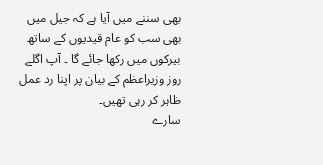بھی سننے میں آیا ہے کہ جیل میں بھی سب کو عام قیدیوں کے ساتھ بیرکوں میں رکھا جائے گا ۔ آپ اگلے روز وزیراعظم کے بیان پر اپنا رد عمل ظاہر کر رہی تھیں۔
سارے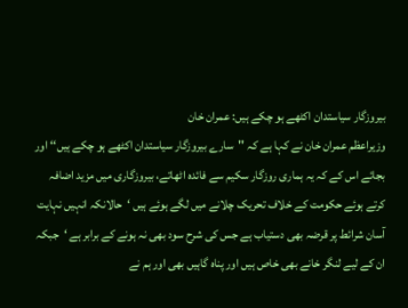بیروزگار سیاستدان اکٹھے ہو چکے ہیں: عمران خان
وزیراعظم عمران خان نے کہا ہے کہ ''سارے بیروزگار سیاستدان اکٹھے ہو چکے ہیں‘‘ اور بجائے اس کے کہ یہ ہماری روزگار سکیم سے فائدہ اٹھاتے، بیروزگاری میں مزید اضافہ کرتے ہوئے حکومت کے خلاف تحریک چلانے میں لگے ہوئے ہیں ‘حالانکہ انہیں نہایت آسان شرائط پر قرضہ بھی دستیاب ہے جس کی شرح سود بھی نہ ہونے کے برابر ہے ‘جبکہ ان کے لیے لنگر خانے بھی خاص ہیں اور پناہ گاہیں بھی اور ہم نے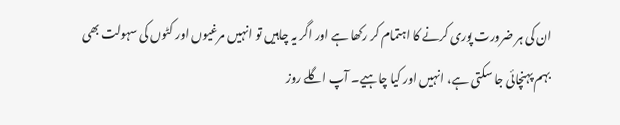ان کی ہر ضرورت پوری کرنے کا اہتمام کر رکھا ہے اور اگر یہ چاہیں تو انہیں مرغیوں اور کٹوں کی سہولت بھی بہم پہنچائی جا سکتی ہے، انہیں اور کیا چاہیے۔ آپ اگلے روز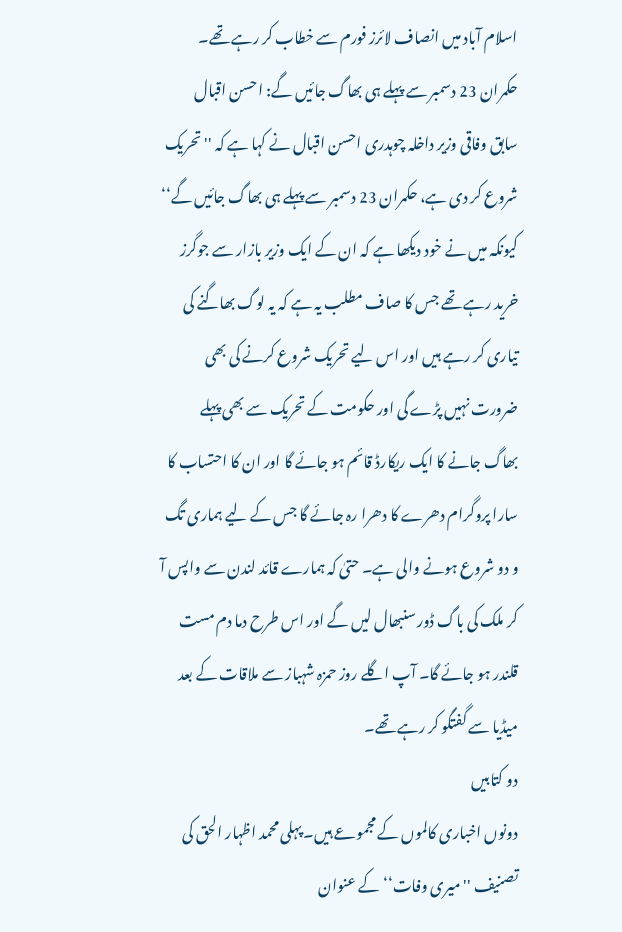اسلام آباد میں انصاف لائرز فورم سے خطاب کر رہے تھے۔
حکمران 23 دسمبر سے پہلے ہی بھاگ جائیں گے: احسن اقبال
سابق وفاقی وزیر داخلہ چوہدری احسن اقبال نے کہا ہے کہ ''تحریک شروع کر دی ہے، حکمران 23 دسمبر سے پہلے ہی بھاگ جائیں گے‘‘ کیونکہ میں نے خود دیکھا ہے کہ ان کے ایک وزیر بازار سے جوگرز خرید رہے تھے جس کا صاف مطلب یہ ہے کہ یہ لوگ بھاگنے کی تیاری کر رہے ہیں اور اس لیے تحریک شروع کرنے کی بھی ضرورت نہیں پڑے گی اور حکومت کے تحریک سے بھی پہلے بھاگ جانے کا ایک ریکارڈ قائم ہو جائے گا اور ان کا احتساب کا سارا پروگرام دھرے کا دھرا رہ جائے گا جس کے لیے ہماری تگ و دو شروع ہونے والی ہے۔ حتیٰ کہ ہمارے قائد لندن سے واپس آ کر ملک کی باگ ڈور سنبھال لیں گے اور اس طرح دما دم مست قلندر ہو جائے گا۔ آپ اگلے روز حمزہ شہباز سے ملاقات کے بعد میڈیا سے گفتگو کر رہے تھے۔
دو کتابیں
دونوں اخباری کالموں کے مجموعے ہیں۔ پہلی محمد اظہار الحق کی تصنیف ''میری وفات‘‘ کے عنوان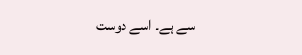سے ہے۔ اسے دوست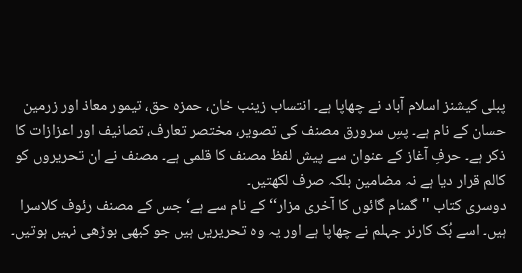پبلی کیشنز اسلام آباد نے چھاپا ہے۔ انتساب زینب خان، حمزہ حق، تیمور معاذ اور زرمین حسان کے نام ہے۔ پسِ سرورق مصنف کی تصویر، مختصر تعارف، تصانیف اور اعزازات کا ذکر ہے۔ حرفِ آغاز کے عنوان سے پیش لفظ مصنف کا قلمی ہے۔ مصنف نے ان تحریروں کو کالم قرار دیا ہے نہ مضامین بلکہ صرف لکھتیں۔
دوسری کتاب ''گمنام گائوں کا آخری مزار‘‘ کے نام سے ہے‘ جس کے مصنف رئوف کلاسرا ہیں۔ اسے بُک کارنر جہلم نے چھاپا ہے اور یہ وہ تحریریں ہیں جو کبھی بوڑھی نہیں ہوتیں۔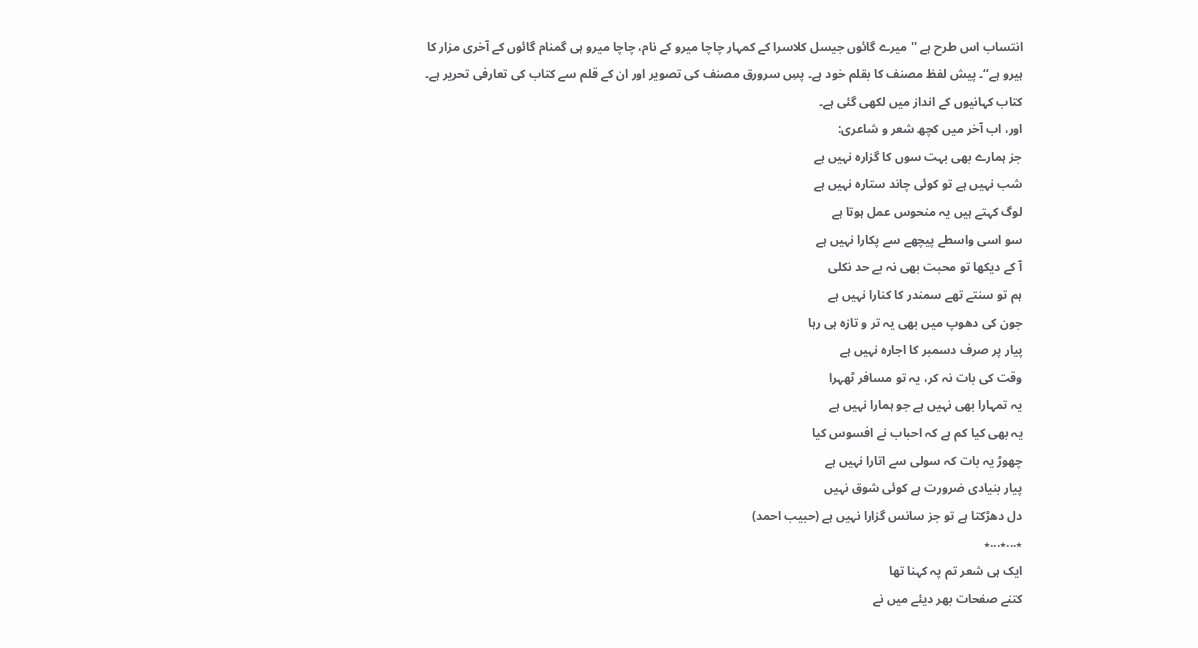انتساب اس طرح ہے ''میرے گائوں جیسل کلاسرا کے کمہار چاچا میرو کے نام، چاچا میرو ہی گمنام گائوں کے آخری مزار کا ہیرو ہے‘‘۔ پیش لفظ مصنف کا بقلم خود ہے۔ پسِ سرورق مصنف کی تصویر اور ان کے قلم سے کتاب کی تعارفی تحریر ہے۔ کتاب کہانیوں کے انداز میں لکھی گئی ہے۔
اور، اب آخر میں کچھ شعر و شاعری:
جز ہمارے بھی بہت سوں کا گزارہ نہیں ہے
شب نہیں ہے تو کوئی چاند ستارہ نہیں ہے
لوگ کہتے ہیں یہ منحوس عمل ہوتا ہے
سو اسی واسطے پیچھے سے پکارا نہیں ہے
آ کے دیکھا تو محبت بھی نہ بے حد نکلی
ہم تو سنتے تھے سمندر کا کنارا نہیں ہے
جون کی دھوپ میں بھی یہ تر و تازہ ہی رہا
پیار پر صرف دسمبر کا اجارہ نہیں ہے
وقت کی بات نہ کر، یہ تو مسافر ٹھہرا
یہ تمہارا بھی نہیں ہے جو ہمارا نہیں ہے
یہ بھی کیا کم ہے کہ احباب نے افسوس کیا
چھوڑ یہ بات کہ سولی سے اتارا نہیں ہے
پیار بنیادی ضرورت ہے کوئی شوق نہیں
دل دھڑکتا ہے تو جز سانس گزارا نہیں ہے (حبیب احمد)
٭...٭...٭
ایک ہی شعر تم پہ کہنا تھا
کتنے صفحات بھر دیئے میں نے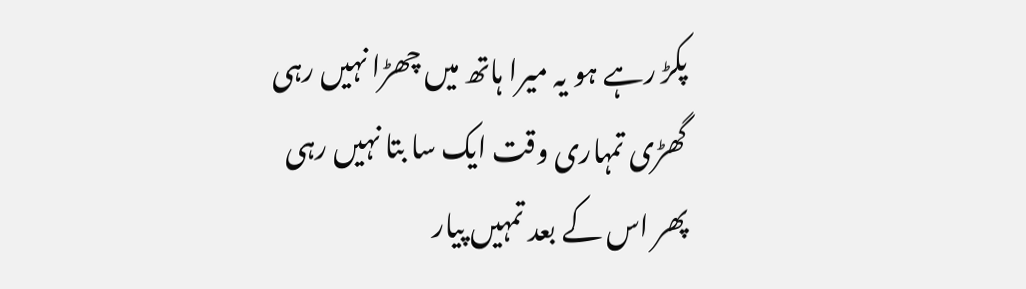پکڑ رہے ہو یہ میرا ہاتھ میں چھڑا نہیں رہی
گھڑی تمہاری وقت ایک سا بتا نہیں رہی
پھر اس کے بعد تمہیں پیار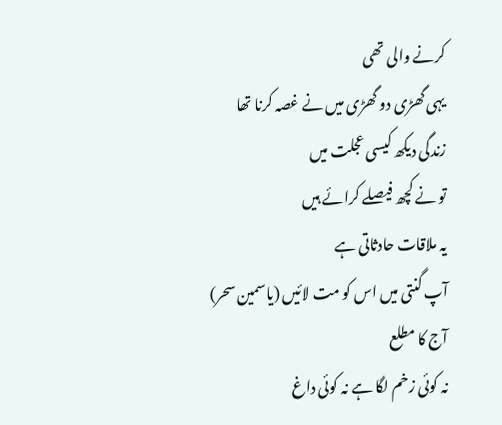کرنے والی تھی
یہی گھڑی دو گھڑی میں نے غصہ کرنا تھا
زندگی دیکھ کیسی عجلت میں
تو نے کچھ فیصلے کرائے ہیں
یہ ملاقات حادثاتی ہے
آپ گنتی میں اس کو مت لائیں (یاسمین سحر)
آج کا مطلع
نہ کوئی زخم لگا ہے نہ کوئی داغ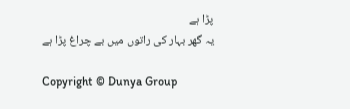پڑا ہے
یہ گھر بہار کی راتوں میں بے چراغ پڑا ہے

Copyright © Dunya Group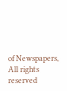of Newspapers, All rights reserved